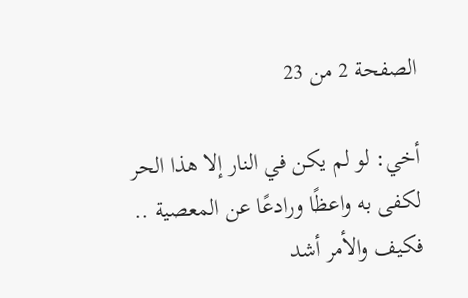الصفحة 2 من 23

أخي: لو لم يكن في النار إلا هذا الحر لكفى به واعظًا ورادعًا عن المعصية .. فكيف والأمر أشد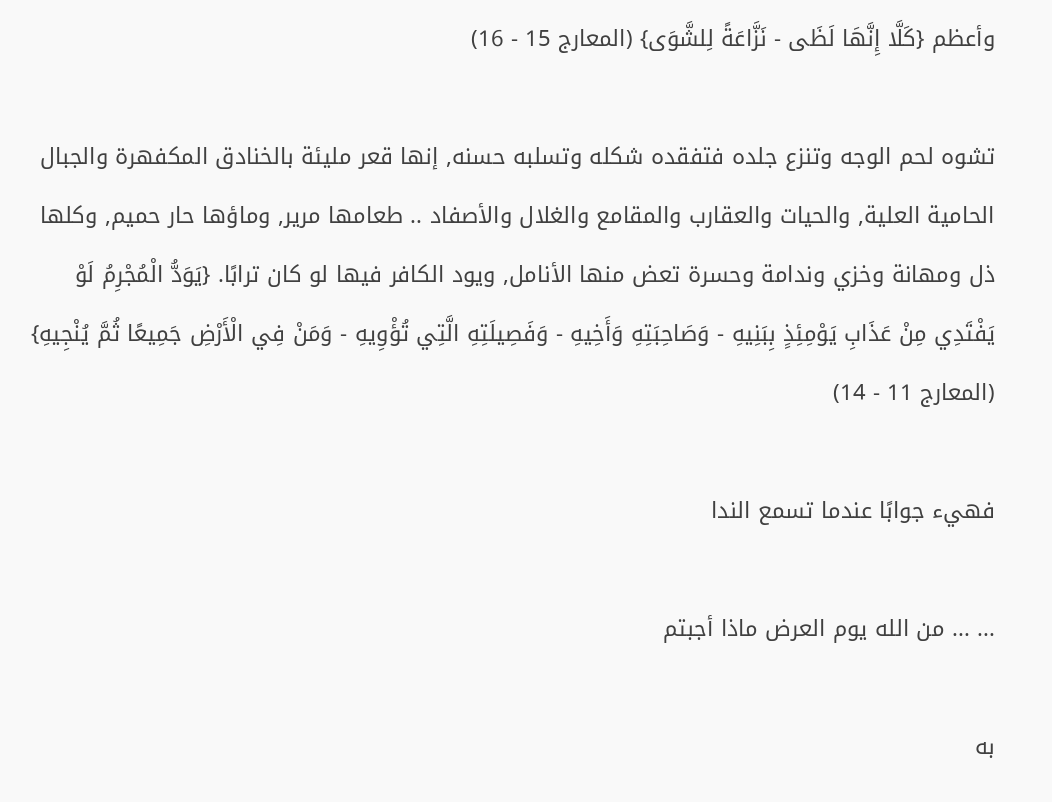وأعظم {كَلَّا إِنَّهَا لَظَى - نَزَّاعَةً لِلشَّوَى} (المعارج 15 - 16)

تشوه لحم الوجه وتنزع جلده فتفقده شكله وتسلبه حسنه, إنها قعر مليئة بالخنادق المكفهرة والجبال الحامية العلية, والحيات والعقارب والمقامع والغلال والأصفاد .. طعامها مرير, وماؤها حار حميم, وكلها ذل ومهانة وخزي وندامة وحسرة تعض منها الأنامل, ويود الكافر فيها لو كان ترابًا. {يَوَدُّ الْمُجْرِمُ لَوْ يَفْتَدِي مِنْ عَذَابِ يَوْمِئِذٍ بِبَنِيهِ - وَصَاحِبَتِهِ وَأَخِيهِ - وَفَصِيلَتِهِ الَّتِي تُؤْوِيهِ - وَمَنْ فِي الْأَرْضِ جَمِيعًا ثُمَّ يُنْجِيهِ} (المعارج 11 - 14)

فهيء جوابًا عندما تسمع الندا

... ... من الله يوم العرض ماذا أجبتم

به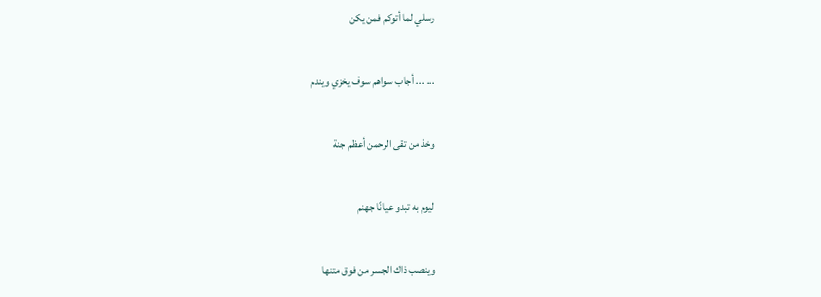رسلي لما أتوكم فمن يكن

... ... أجاب سواهم سوف يخزي ويندم

وخذ من تقى الرحمن أعظم جنة

ليوم به تبدو عيانًا جهنم

وينصب ذاك الجسر من فوق متنها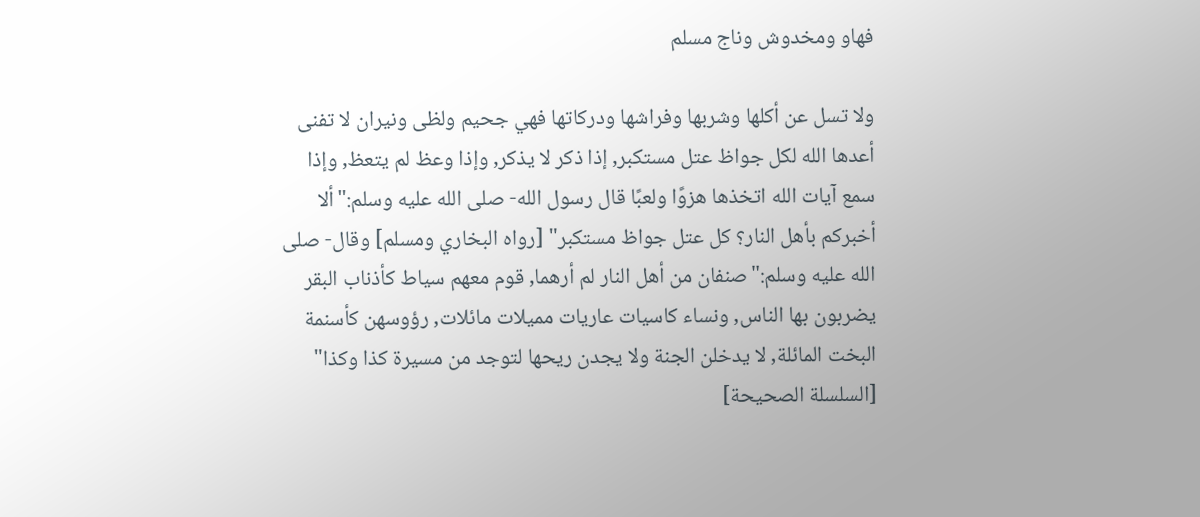فهاو ومخدوش وناج مسلم

ولا تسل عن أكلها وشربها وفراشها ودركاتها فهي جحيم ولظى ونيران لا تفنى أعدها الله لكل جواظ عتل مستكبر, إذا ذكر لا يذكر, وإذا وعظ لم يتعظ, وإذا سمع آيات الله اتخذها هزوًا ولعبًا قال رسول الله- صلى الله عليه وسلم:"ألا أخبركم بأهل النار؟ كل عتل جواظ مستكبر" [رواه البخاري ومسلم] وقال- صلى الله عليه وسلم:"صنفان من أهل النار لم أرهما, قوم معهم سياط كأذناب البقر يضربون بها الناس, ونساء كاسيات عاريات مميلات مائلات, رؤوسهن كأسنمة البخت المائلة, لا يدخلن الجنة ولا يجدن ريحها لتوجد من مسيرة كذا وكذا" [السلسلة الصحيحة]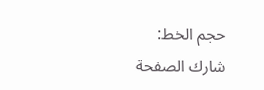حجم الخط:
شارك الصفحة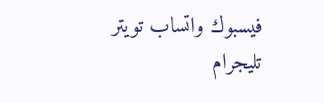فيسبوك واتساب تويتر تليجرام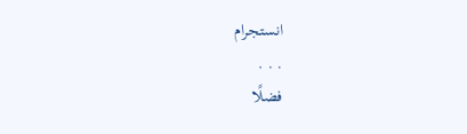انستجرام
. . .
فضلًا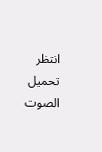انتظر تحميل الصوت